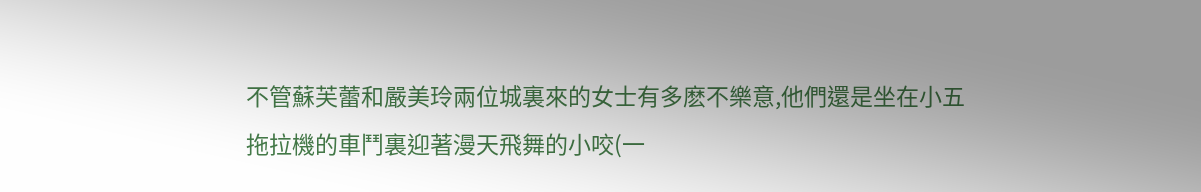不管蘇芙蕾和嚴美玲兩位城裏來的女士有多麽不樂意,他們還是坐在小五拖拉機的車鬥裏迎著漫天飛舞的小咬(一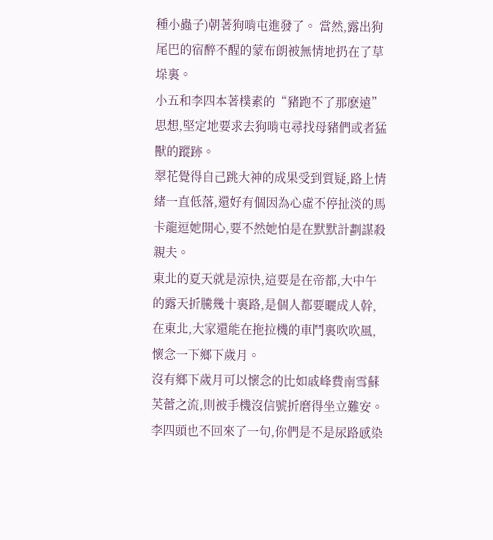種小蟲子)朝著狗啃屯進發了。 當然,露出狗尾巴的宿醉不醒的蒙布朗被無情地扔在了草垛裏。
小五和李四本著樸素的“豬跑不了那麽遠”思想,堅定地要求去狗啃屯尋找母豬們或者猛獸的蹤跡。
翠花覺得自己跳大神的成果受到質疑,路上情緒一直低落,還好有個因為心虛不停扯淡的馬卡龍逗她開心,要不然她怕是在默默計劃謀殺親夫。
東北的夏天就是涼快,這要是在帝都,大中午的露天折騰幾十裏路,是個人都要曬成人幹,在東北,大家還能在拖拉機的車鬥裏吹吹風,懷念一下鄉下歲月。
沒有鄉下歲月可以懷念的比如戚峰費南雪蘇芙蕾之流,則被手機沒信號折磨得坐立難安。
李四頭也不回來了一句,你們是不是尿路感染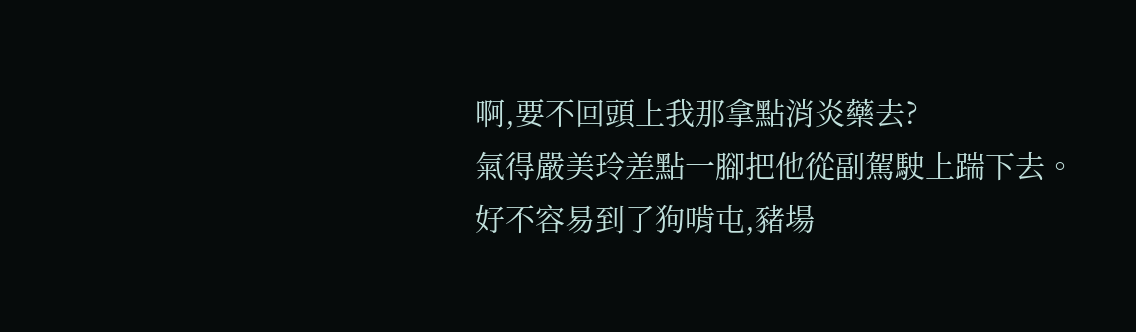啊,要不回頭上我那拿點消炎藥去?
氣得嚴美玲差點一腳把他從副駕駛上踹下去。
好不容易到了狗啃屯,豬場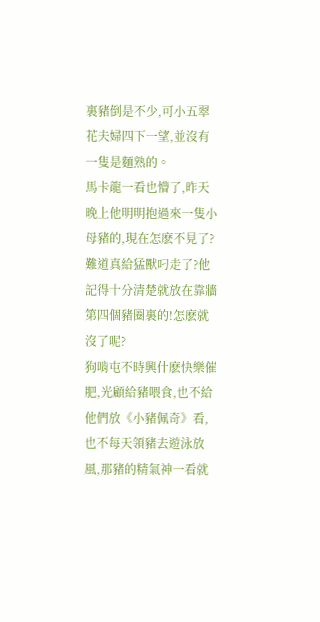裏豬倒是不少,可小五翠花夫婦四下一望,並沒有一隻是麵熟的。
馬卡龍一看也懵了,昨天晚上他明明抱過來一隻小母豬的,現在怎麽不見了?
難道真給猛獸叼走了?他記得十分清楚就放在靠牆第四個豬圈裏的!怎麽就沒了呢?
狗啃屯不時興什麽快樂催肥,光顧給豬喂食,也不給他們放《小豬佩奇》看,也不每天領豬去遊泳放風,那豬的精氣神一看就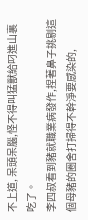不上道, 呆頭呆腦,怪不得叫猛獸給叼進山裏吃了。
李四叔看到豬就職業病發作,捏著鼻子挑剔這個母豬的圈舍打掃得不幹淨要感染的,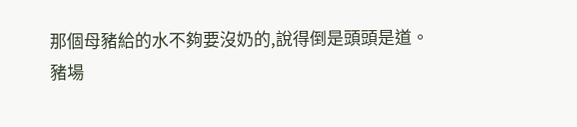那個母豬給的水不夠要沒奶的,說得倒是頭頭是道。
豬場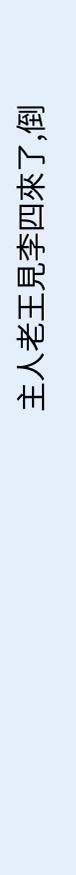主人老王見李四來了,倒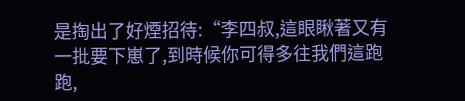是掏出了好煙招待:“李四叔,這眼瞅著又有一批要下崽了,到時候你可得多往我們這跑跑,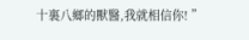十裏八鄉的獸醫,我就相信你! ”